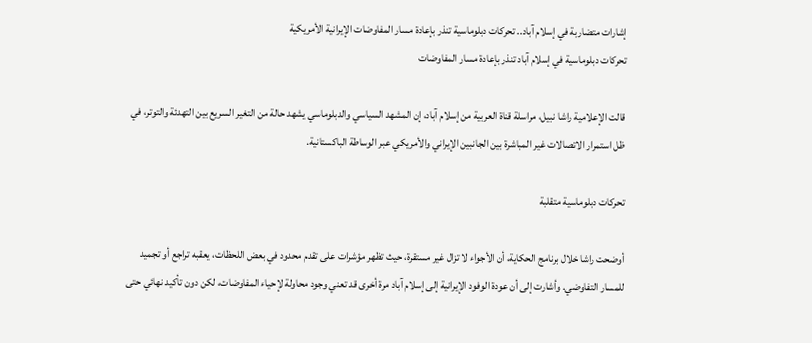إشارات متضاربة في إسلام آباد.. تحركات دبلوماسية تنذر بإعادة مسار المفاوضات الإيرانية الأمريكية
تحركات دبلوماسية في إسلام آباد تنذر بإعادة مسار المفاوضات

قالت الإعلامية راشا نبيل، مراسلة قناة العربية من إسلام آباد، إن المشهد السياسي والدبلوماسي يشهد حالة من التغير السريع بين التهدئة والتوتر، في ظل استمرار الاتصالات غير المباشرة بين الجانبين الإيراني والأمريكي عبر الوساطة الباكستانية.

تحركات دبلوماسية متقلبة

أوضحت راشا خلال برنامج الحكاية، أن الأجواء لا تزال غير مستقرة، حيث تظهر مؤشرات على تقدم محدود في بعض اللحظات، يعقبه تراجع أو تجميد للمسار التفاوضي. وأشارت إلى أن عودة الوفود الإيرانية إلى إسلام آباد مرة أخرى قد تعني وجود محاولة لإحياء المفاوضات، لكن دون تأكيد نهائي حتى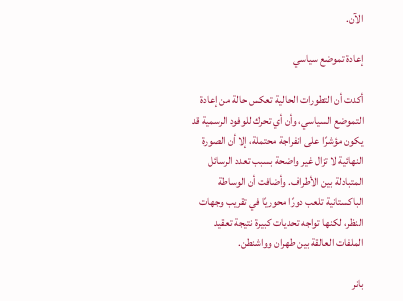الآن.

إعادة تموضع سياسي

أكدت أن التطورات الحالية تعكس حالة من إعادة التموضع السياسي، وأن أي تحرك للوفود الرسمية قد يكون مؤشرًا على انفراجة محتملة، إلا أن الصورة النهائية لا تزال غير واضحة بسبب تعدد الرسائل المتبادلة بين الأطراف. وأضافت أن الوساطة الباكستانية تلعب دورًا محوريًا في تقريب وجهات النظر، لكنها تواجه تحديات كبيرة نتيجة تعقيد الملفات العالقة بين طهران وواشنطن.

بانر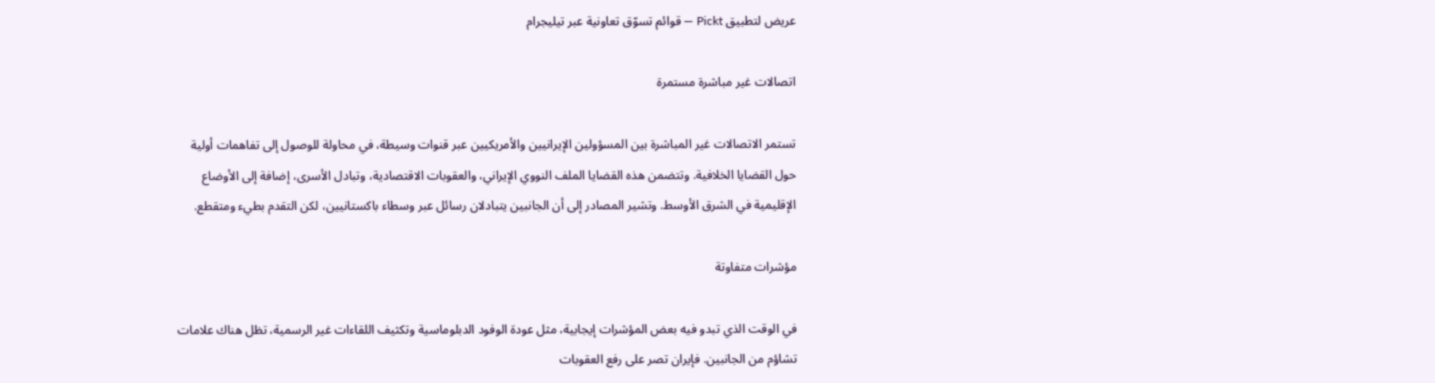عريض لتطبيق Pickt — قوائم تسوّق تعاونية عبر تيليجرام

اتصالات غير مباشرة مستمرة

تستمر الاتصالات غير المباشرة بين المسؤولين الإيرانيين والأمريكيين عبر قنوات وسيطة، في محاولة للوصول إلى تفاهمات أولية حول القضايا الخلافية. وتتضمن هذه القضايا الملف النووي الإيراني، والعقوبات الاقتصادية، وتبادل الأسرى، إضافة إلى الأوضاع الإقليمية في الشرق الأوسط. وتشير المصادر إلى أن الجانبين يتبادلان رسائل عبر وسطاء باكستانيين، لكن التقدم بطيء ومتقطع.

مؤشرات متفاوتة

في الوقت الذي تبدو فيه بعض المؤشرات إيجابية، مثل عودة الوفود الدبلوماسية وتكثيف اللقاءات غير الرسمية، تظل هناك علامات تشاؤم من الجانبين. فإيران تصر على رفع العقوبات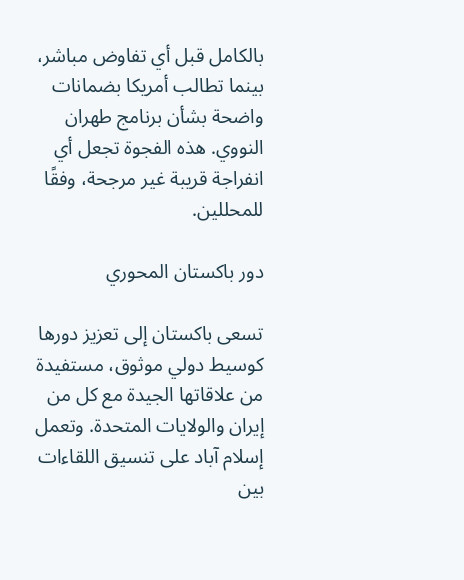بالكامل قبل أي تفاوض مباشر، بينما تطالب أمريكا بضمانات واضحة بشأن برنامج طهران النووي. هذه الفجوة تجعل أي انفراجة قريبة غير مرجحة، وفقًا للمحللين.

دور باكستان المحوري

تسعى باكستان إلى تعزيز دورها كوسيط دولي موثوق، مستفيدة من علاقاتها الجيدة مع كل من إيران والولايات المتحدة. وتعمل إسلام آباد على تنسيق اللقاءات بين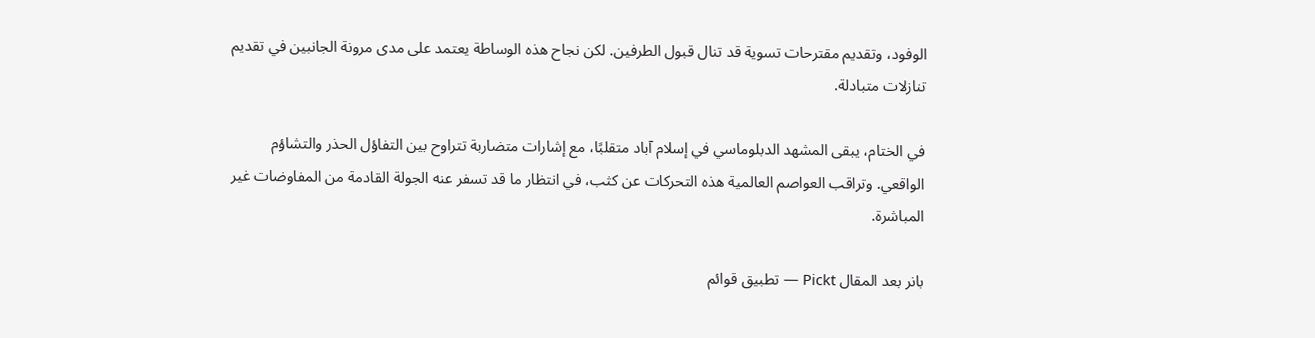الوفود، وتقديم مقترحات تسوية قد تنال قبول الطرفين. لكن نجاح هذه الوساطة يعتمد على مدى مرونة الجانبين في تقديم تنازلات متبادلة.

في الختام، يبقى المشهد الدبلوماسي في إسلام آباد متقلبًا، مع إشارات متضاربة تتراوح بين التفاؤل الحذر والتشاؤم الواقعي. وتراقب العواصم العالمية هذه التحركات عن كثب، في انتظار ما قد تسفر عنه الجولة القادمة من المفاوضات غير المباشرة.

بانر بعد المقال Pickt — تطبيق قوائم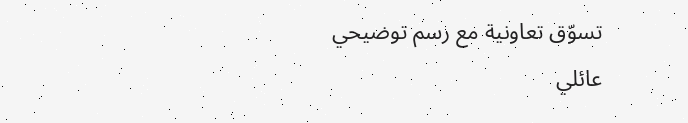تسوّق تعاونية مع رسم توضيحي عائلي